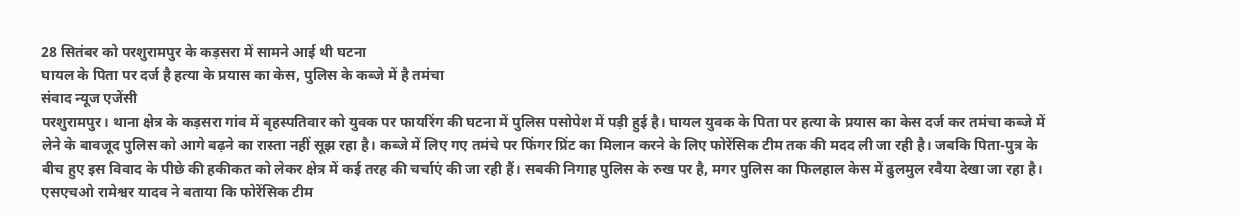28 सितंबर को परशुरामपुर के कड़सरा में सामने आई थी घटना
घायल के पिता पर दर्ज है हत्या के प्रयास का केस, पुलिस के कब्जे में है तमंचा
संवाद न्यूज एजेंसी
परशुरामपुर। थाना क्षेत्र के कड़सरा गांव में बृहस्पतिवार को युवक पर फायरिंग की घटना में पुलिस पसोपेश में पड़ी हुई है। घायल युवक के पिता पर हत्या के प्रयास का केस दर्ज कर तमंचा कब्जे में लेने के बावजूद पुलिस को आगे बढ़ने का रास्ता नहीं सूझ रहा है। कब्जे में लिए गए तमंचे पर फिंगर प्रिंट का मिलान करने के लिए फोरेंसिक टीम तक की मदद ली जा रही है। जबकि पिता-पुत्र के बीच हुए इस विवाद के पीछे की हकीकत को लेकर क्षेत्र में कई तरह की चर्चाएं की जा रही हैं। सबकी निगाह पुलिस के रुख पर है, मगर पुलिस का फिलहाल केस में ढुलमुल रवैया देखा जा रहा है।
एसएचओ रामेश्वर यादव ने बताया कि फोरेंसिक टीम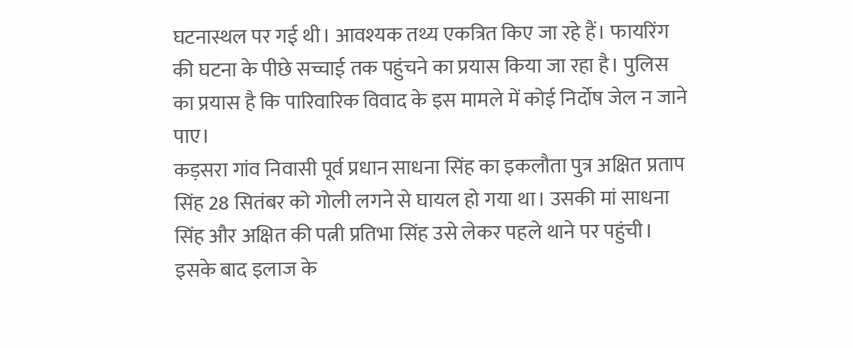घटनास्थल पर गई थी। आवश्यक तथ्य एकत्रित किए जा रहे हैं। फायरिंग की घटना के पीछे सच्चाई तक पहुंचने का प्रयास किया जा रहा है। पुलिस का प्रयास है कि पारिवारिक विवाद के इस मामले में कोई निर्दोष जेल न जाने पाए।
कड़सरा गांव निवासी पूर्व प्रधान साधना सिंह का इकलौता पुत्र अक्षित प्रताप सिंह 28 सितंबर को गोली लगने से घायल हो गया था। उसकी मां साधना सिंह और अक्षित की पत्नी प्रतिभा सिंह उसे लेकर पहले थाने पर पहुंची। इसके बाद इलाज के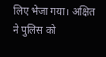लिए भेजा गया। अक्षित ने पुलिस को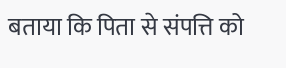बताया कि पिता से संपत्ति को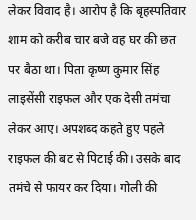लेकर विवाद है। आरोप है कि बृहस्पतिवार शाम को करीब चार बजे वह घर की छत पर बैठा था। पिता कृष्ण कुमार सिंह लाइसेंसी राइफल और एक देसी तमंचा लेकर आए। अपशब्द कहते हुए पहले राइफल की बट से पिटाई की। उसके बाद तमंचे से फायर कर दिया। गोली की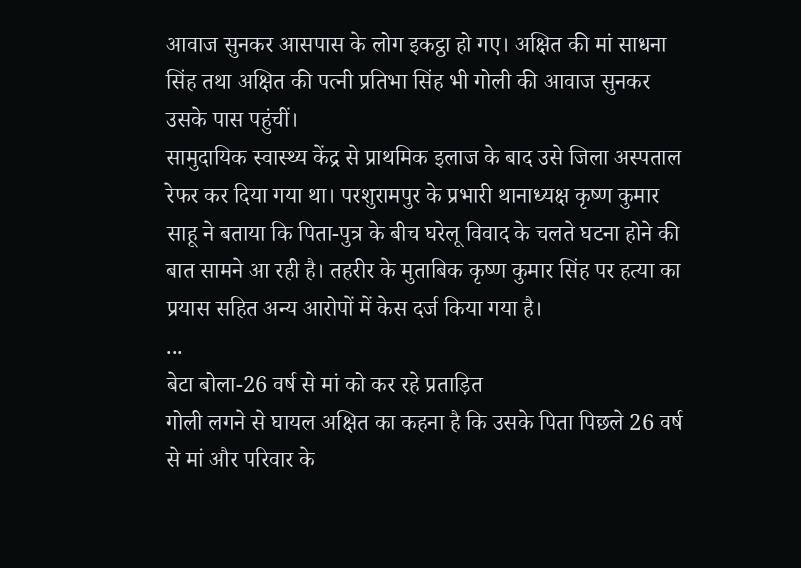आवाज सुनकर आसपास के लोग इकट्ठा हो गए। अक्षित की मां साधना सिंह तथा अक्षित की पत्नी प्रतिभा सिंह भी गोली की आवाज सुनकर उसके पास पहुंचीं।
सामुदायिक स्वास्थ्य केंद्र से प्राथमिक इलाज के बाद उसे जिला अस्पताल रेफर कर दिया गया था। परशुरामपुर के प्रभारी थानाध्यक्ष कृष्ण कुमार साहू ने बताया कि पिता-पुत्र के बीच घरेलू विवाद के चलते घटना होने की बात सामने आ रही है। तहरीर के मुताबिक कृष्ण कुमार सिंह पर हत्या का प्रयास सहित अन्य आरोपों में केस दर्ज किया गया है।
...
बेटा बोला-26 वर्ष से मां को कर रहे प्रताड़ित
गोली लगने से घायल अक्षित का कहना है कि उसके पिता पिछले 26 वर्ष से मां और परिवार के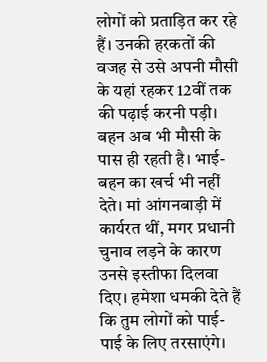लोगों को प्रताड़ित कर रहे हैं। उनकी हरकतों की वजह से उसे अपनी मौसी के यहां रहकर 12वीं तक की पढ़ाई करनी पड़ी। बहन अब भी मौसी के पास ही रहती है। भाई-बहन का खर्च भी नहीं देते। मां आंगनबाड़ी में कार्यरत थीं, मगर प्रधानी चुनाव लड़ने के कारण उनसे इस्तीफा दिलवा दिए। हमेशा धमकी देते हैं कि तुम लोगों को पाई-पाई के लिए तरसाएंगे।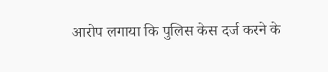आरोप लगाया कि पुलिस केस दर्ज करने के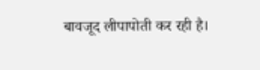बावजूद लीपापोती कर रही है।